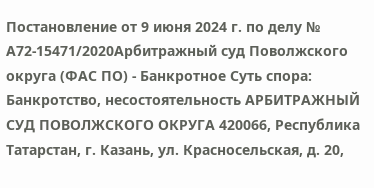Постановление от 9 июня 2024 г. по делу № А72-15471/2020Арбитражный суд Поволжского округа (ФАС ПО) - Банкротное Суть спора: Банкротство, несостоятельность АРБИТРАЖНЫЙ СУД ПОВОЛЖСКОГО ОКРУГА 420066, Республика Татарстан, г. Казань, ул. Красносельская, д. 20,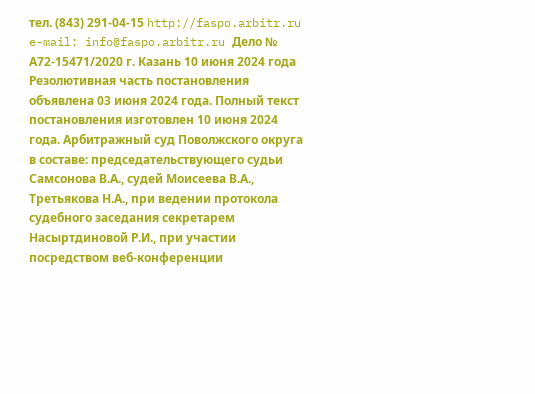тел. (843) 291-04-15 http://faspo.arbitr.ru e-mail: info@faspo.arbitr.ru Дело № А72-15471/2020 г. Казань 10 июня 2024 года Резолютивная часть постановления объявлена 03 июня 2024 года. Полный текст постановления изготовлен 10 июня 2024 года. Арбитражный суд Поволжского округа в составе: председательствующего судьи Самсонова В.А., судей Моисеева В.А., Третьякова Н.А., при ведении протокола судебного заседания секретарем Насыртдиновой Р.И., при участии посредством веб-конференции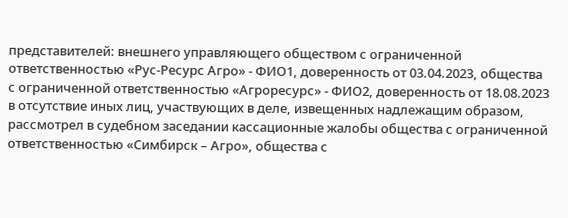представителей: внешнего управляющего обществом с ограниченной ответственностью «Рус-Ресурс Агро» - ФИО1, доверенность от 03.04.2023, общества с ограниченной ответственностью «Агроресурс» - ФИО2, доверенность от 18.08.2023 в отсутствие иных лиц, участвующих в деле, извещенных надлежащим образом, рассмотрел в судебном заседании кассационные жалобы общества с ограниченной ответственностью «Симбирск – Агро», общества с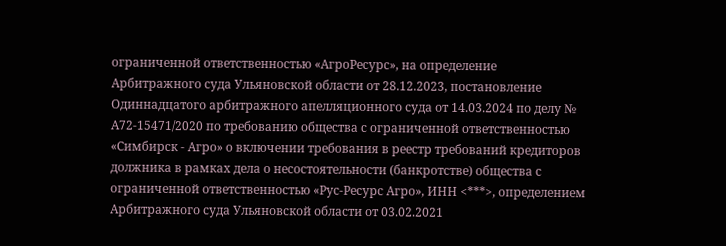ограниченной ответственностью «АгроРесурс», на определение Арбитражного суда Ульяновской области от 28.12.2023, постановление Одиннадцатого арбитражного апелляционного суда от 14.03.2024 по делу № А72-15471/2020 по требованию общества с ограниченной ответственностью «Симбирск - Агро» о включении требования в реестр требований кредиторов должника в рамках дела о несостоятельности (банкротстве) общества с ограниченной ответственностью «Рус-Ресурс Агро», ИНН <***>, определением Арбитражного суда Ульяновской области от 03.02.2021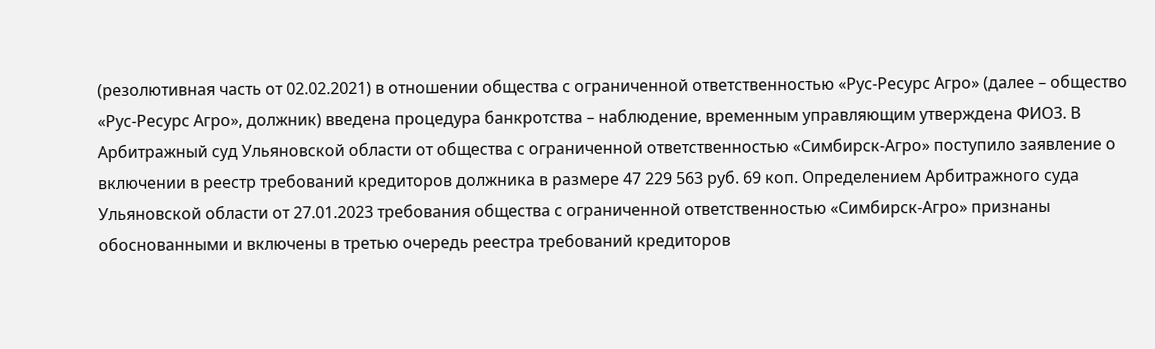(резолютивная часть от 02.02.2021) в отношении общества с ограниченной ответственностью «Рус-Ресурс Агро» (далее – общество «Рус-Ресурс Агро», должник) введена процедура банкротства – наблюдение, временным управляющим утверждена ФИО3. В Арбитражный суд Ульяновской области от общества с ограниченной ответственностью «Симбирск-Агро» поступило заявление о включении в реестр требований кредиторов должника в размере 47 229 563 руб. 69 коп. Определением Арбитражного суда Ульяновской области от 27.01.2023 требования общества с ограниченной ответственностью «Симбирск-Агро» признаны обоснованными и включены в третью очередь реестра требований кредиторов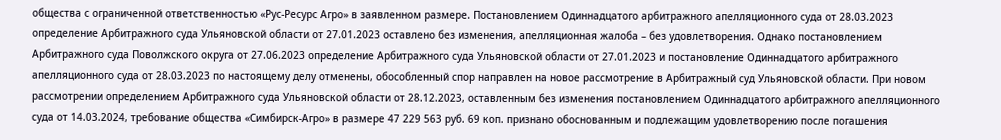общества с ограниченной ответственностью «Рус-Ресурс Агро» в заявленном размере. Постановлением Одиннадцатого арбитражного апелляционного суда от 28.03.2023 определение Арбитражного суда Ульяновской области от 27.01.2023 оставлено без изменения, апелляционная жалоба – без удовлетворения. Однако постановлением Арбитражного суда Поволжского округа от 27.06.2023 определение Арбитражного суда Ульяновской области от 27.01.2023 и постановление Одиннадцатого арбитражного апелляционного суда от 28.03.2023 по настоящему делу отменены, обособленный спор направлен на новое рассмотрение в Арбитражный суд Ульяновской области. При новом рассмотрении определением Арбитражного суда Ульяновской области от 28.12.2023, оставленным без изменения постановлением Одиннадцатого арбитражного апелляционного суда от 14.03.2024, требование общества «Симбирск-Агро» в размере 47 229 563 руб. 69 коп. признано обоснованным и подлежащим удовлетворению после погашения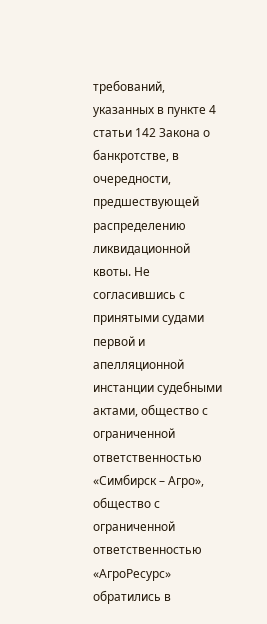требований, указанных в пункте 4 статьи 142 Закона о банкротстве, в очередности, предшествующей распределению ликвидационной квоты. Не согласившись с принятыми судами первой и апелляционной инстанции судебными актами, общество с ограниченной ответственностью «Симбирск – Агро», общество с ограниченной ответственностью «АгроРесурс» обратились в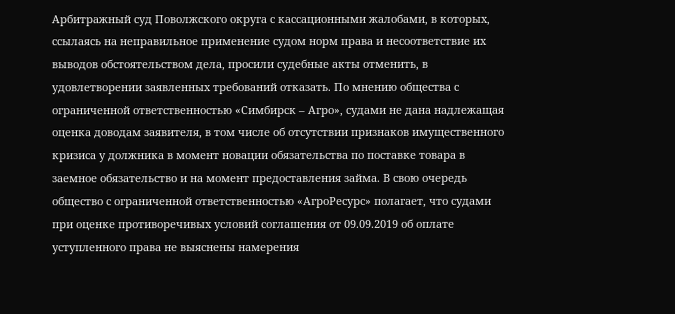Арбитражный суд Поволжского округа с кассационными жалобами, в которых, ссылаясь на неправильное применение судом норм права и несоответствие их выводов обстоятельством дела, просили судебные акты отменить, в удовлетворении заявленных требований отказать. По мнению общества с ограниченной ответственностью «Симбирск – Агро», судами не дана надлежащая оценка доводам заявителя, в том числе об отсутствии признаков имущественного кризиса у должника в момент новации обязательства по поставке товара в заемное обязательство и на момент предоставления займа. В свою очередь общество с ограниченной ответственностью «АгроРесурс» полагает, что судами при оценке противоречивых условий соглашения от 09.09.2019 об оплате уступленного права не выяснены намерения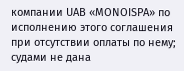компании UAB «MONOISPA» по исполнению этого соглашения при отсутствии оплаты по нему; судами не дана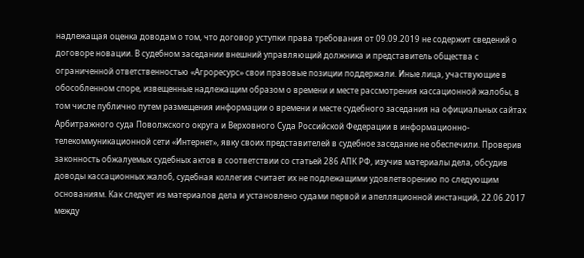надлежащая оценка доводам о том, что договор уступки права требования от 09.09.2019 не содержит сведений о договоре новации. В судебном заседании внешний управляющий должника и представитель общества с ограниченной ответственностью «Агроресурс» свои правовые позиции поддержали. Иные лица, участвующие в обособленном споре, извещенные надлежащим образом о времени и месте рассмотрения кассационной жалобы, в том числе публично путем размещения информации о времени и месте судебного заседания на официальных сайтах Арбитражного суда Поволжского округа и Верховного Суда Российской Федерации в информационно-телекоммуникационной сети «Интернет», явку своих представителей в судебное заседание не обеспечили. Проверив законность обжалуемых судебных актов в соответствии со статьей 286 АПК РФ, изучив материалы дела, обсудив доводы кассационных жалоб, судебная коллегия считает их не подлежащими удовлетворению по следующим основаниям. Как следует из материалов дела и установлено судами первой и апелляционной инстанций, 22.06.2017 между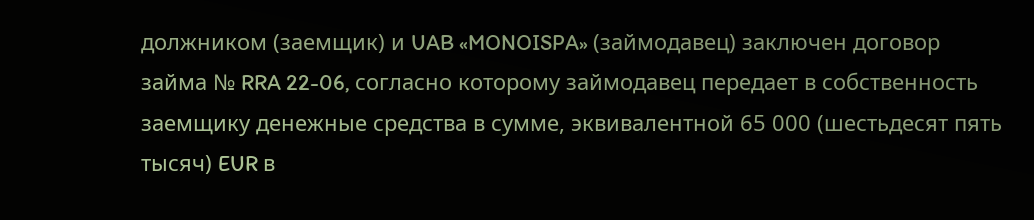должником (заемщик) и UAB «MONOISPA» (займодавец) заключен договор займа № RRA 22-06, согласно которому займодавец передает в собственность заемщику денежные средства в сумме, эквивалентной 65 000 (шестьдесят пять тысяч) EUR в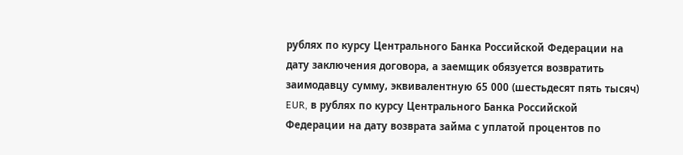рублях по курсу Центрального Банка Российской Федерации на дату заключения договора, а заемщик обязуется возвратить заимодавцу сумму, эквивалентную 65 000 (шестьдесят пять тысяч) EUR, в рублях по курсу Центрального Банка Российской Федерации на дату возврата займа с уплатой процентов по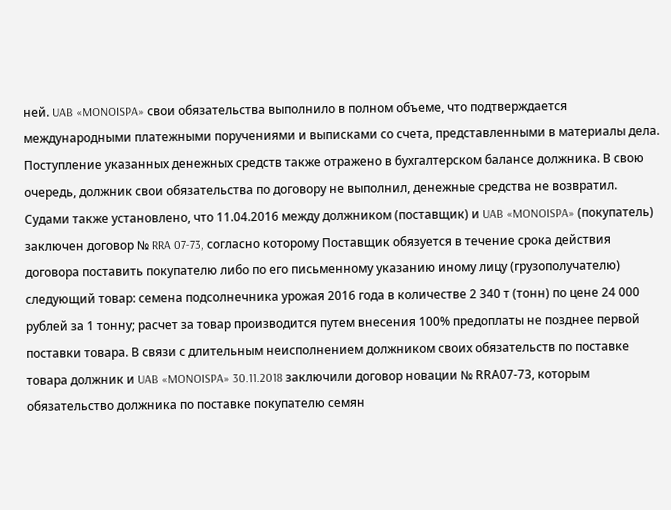ней. UAB «MONOISPA» свои обязательства выполнило в полном объеме, что подтверждается международными платежными поручениями и выписками со счета, представленными в материалы дела. Поступление указанных денежных средств также отражено в бухгалтерском балансе должника. В свою очередь, должник свои обязательства по договору не выполнил, денежные средства не возвратил. Судами также установлено, что 11.04.2016 между должником (поставщик) и UAB «MONOISPA» (покупатель) заключен договор № RRA 07-73, согласно которому Поставщик обязуется в течение срока действия договора поставить покупателю либо по его письменному указанию иному лицу (грузополучателю) следующий товар: семена подсолнечника урожая 2016 года в количестве 2 340 т (тонн) по цене 24 000 рублей за 1 тонну; расчет за товар производится путем внесения 100% предоплаты не позднее первой поставки товара. В связи с длительным неисполнением должником своих обязательств по поставке товара должник и UAB «MONOISPA» 30.11.2018 заключили договор новации № RRА07-73, которым обязательство должника по поставке покупателю семян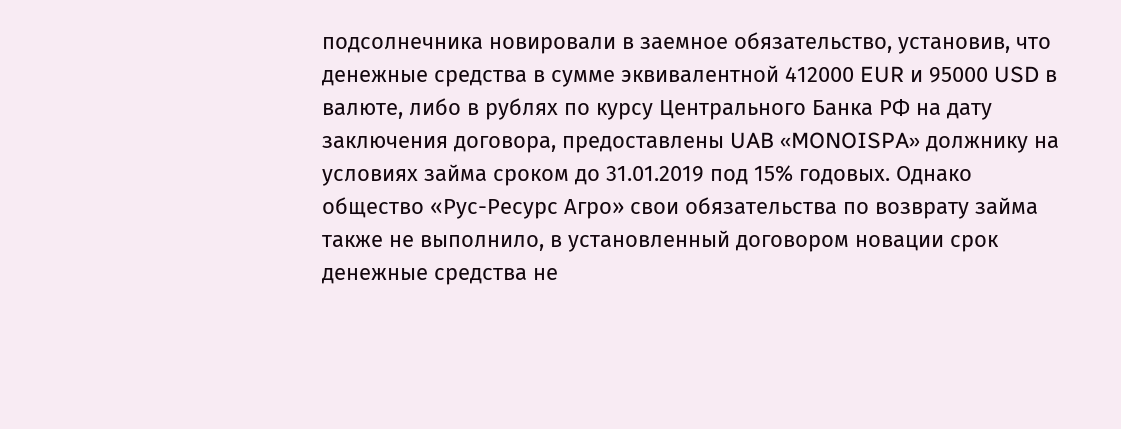подсолнечника новировали в заемное обязательство, установив, что денежные средства в сумме эквивалентной 412000 EUR и 95000 USD в валюте, либо в рублях по курсу Центрального Банка РФ на дату заключения договора, предоставлены UAB «MONOISPA» должнику на условиях займа сроком до 31.01.2019 под 15% годовых. Однако общество «Рус-Ресурс Агро» свои обязательства по возврату займа также не выполнило, в установленный договором новации срок денежные средства не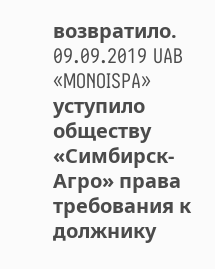возвратило. 09.09.2019 UAB «MONOISPA» уступило обществу «Симбирск- Агро» права требования к должнику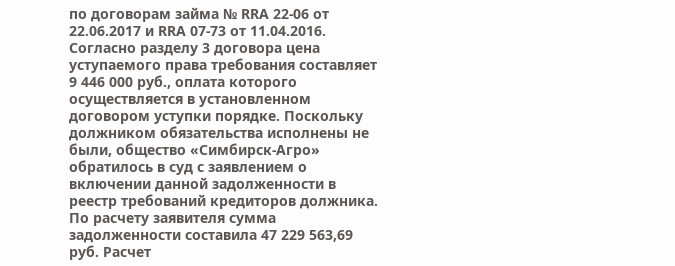по договорам займа № RRA 22-06 от 22.06.2017 и RRA 07-73 от 11.04.2016. Согласно разделу 3 договора цена уступаемого права требования составляет 9 446 000 руб., оплата которого осуществляется в установленном договором уступки порядке. Поскольку должником обязательства исполнены не были, общество «Симбирск-Агро» обратилось в суд с заявлением о включении данной задолженности в реестр требований кредиторов должника. По расчету заявителя сумма задолженности составила 47 229 563,69 руб. Расчет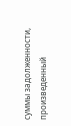суммы задолженности, произведенный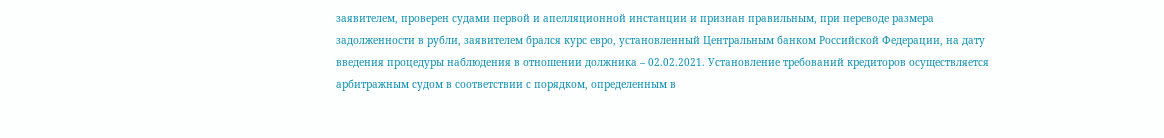заявителем, проверен судами первой и апелляционной инстанции и признан правильным, при переводе размера задолженности в рубли, заявителем брался курс евро, установленный Центральным банком Российской Федерации, на дату введения процедуры наблюдения в отношении должника – 02.02.2021. Установление требований кредиторов осуществляется арбитражным судом в соответствии с порядком, определенным в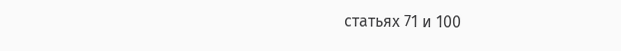статьях 71 и 100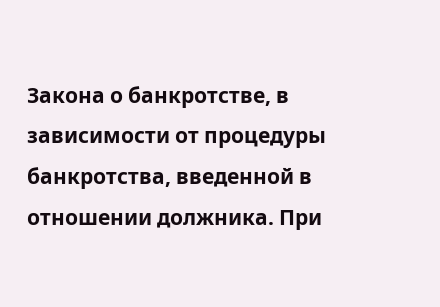Закона о банкротстве, в зависимости от процедуры банкротства, введенной в отношении должника. При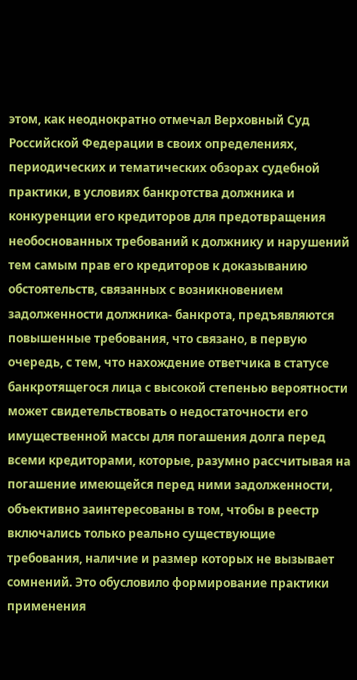этом, как неоднократно отмечал Верховный Суд Российской Федерации в своих определениях, периодических и тематических обзорах судебной практики, в условиях банкротства должника и конкуренции его кредиторов для предотвращения необоснованных требований к должнику и нарушений тем самым прав его кредиторов к доказыванию обстоятельств, связанных с возникновением задолженности должника- банкрота, предъявляются повышенные требования, что связано, в первую очередь, с тем, что нахождение ответчика в статусе банкротящегося лица с высокой степенью вероятности может свидетельствовать о недостаточности его имущественной массы для погашения долга перед всеми кредиторами, которые, разумно рассчитывая на погашение имеющейся перед ними задолженности, объективно заинтересованы в том, чтобы в реестр включались только реально существующие требования, наличие и размер которых не вызывает сомнений. Это обусловило формирование практики применения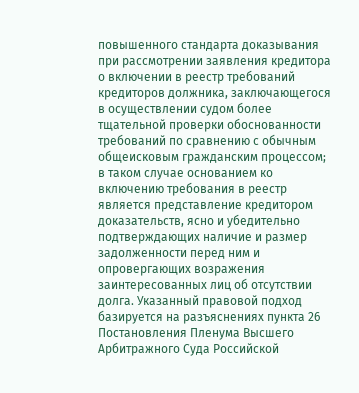повышенного стандарта доказывания при рассмотрении заявления кредитора о включении в реестр требований кредиторов должника, заключающегося в осуществлении судом более тщательной проверки обоснованности требований по сравнению с обычным общеисковым гражданским процессом; в таком случае основанием ко включению требования в реестр является представление кредитором доказательств, ясно и убедительно подтверждающих наличие и размер задолженности перед ним и опровергающих возражения заинтересованных лиц об отсутствии долга. Указанный правовой подход базируется на разъяснениях пункта 26 Постановления Пленума Высшего Арбитражного Суда Российской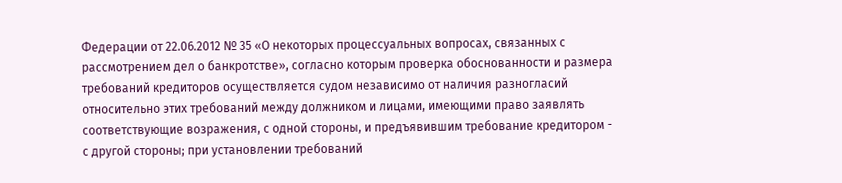Федерации от 22.06.2012 № 35 «О некоторых процессуальных вопросах, связанных с рассмотрением дел о банкротстве», согласно которым проверка обоснованности и размера требований кредиторов осуществляется судом независимо от наличия разногласий относительно этих требований между должником и лицами, имеющими право заявлять соответствующие возражения, с одной стороны, и предъявившим требование кредитором - с другой стороны; при установлении требований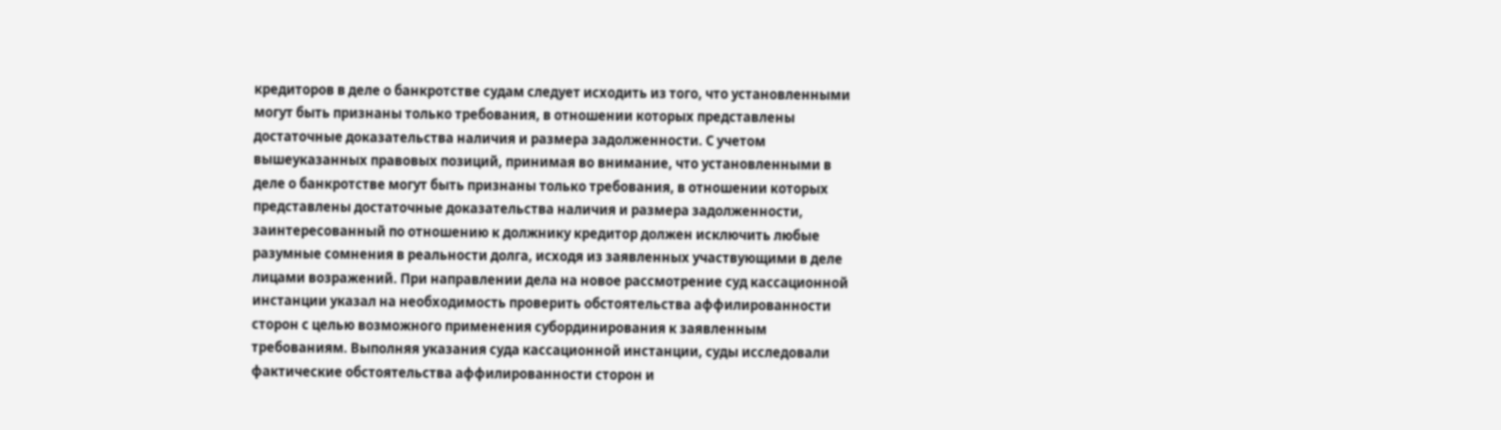кредиторов в деле о банкротстве судам следует исходить из того, что установленными могут быть признаны только требования, в отношении которых представлены достаточные доказательства наличия и размера задолженности. С учетом вышеуказанных правовых позиций, принимая во внимание, что установленными в деле о банкротстве могут быть признаны только требования, в отношении которых представлены достаточные доказательства наличия и размера задолженности, заинтересованный по отношению к должнику кредитор должен исключить любые разумные сомнения в реальности долга, исходя из заявленных участвующими в деле лицами возражений. При направлении дела на новое рассмотрение суд кассационной инстанции указал на необходимость проверить обстоятельства аффилированности сторон с целью возможного применения субординирования к заявленным требованиям. Выполняя указания суда кассационной инстанции, суды исследовали фактические обстоятельства аффилированности сторон и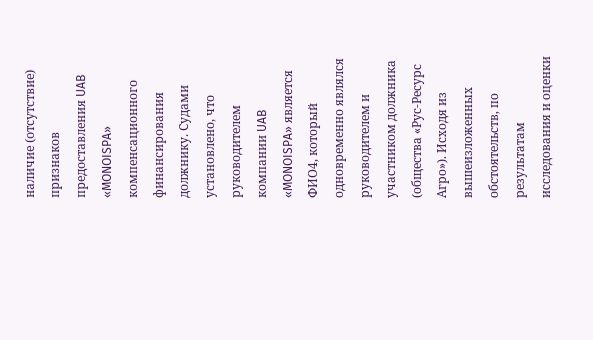наличие (отсутствие) признаков предоставления UAB «MONOISPA» компенсационного финансирования должнику. Судами установлено, что руководителем компании UAB «MONOISPA» является ФИО4, который одновременно являлся руководителем и участником должника (общества «Рус-Ресурс Агро»). Исходя из вышеизложенных обстоятельств, по результатам исследования и оценки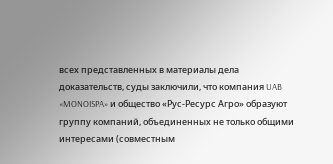всех представленных в материалы дела доказательств, суды заключили, что компания UAB «MONOISPA» и общество «Рус-Ресурс Агро» образуют группу компаний, объединенных не только общими интересами (совместным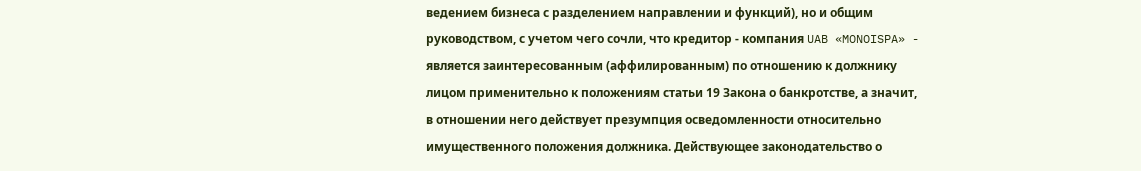ведением бизнеса с разделением направлении и функций), но и общим руководством, с учетом чего сочли, что кредитор - компания UAB «MONOISPA» - является заинтересованным (аффилированным) по отношению к должнику лицом применительно к положениям статьи 19 Закона о банкротстве, а значит, в отношении него действует презумпция осведомленности относительно имущественного положения должника. Действующее законодательство о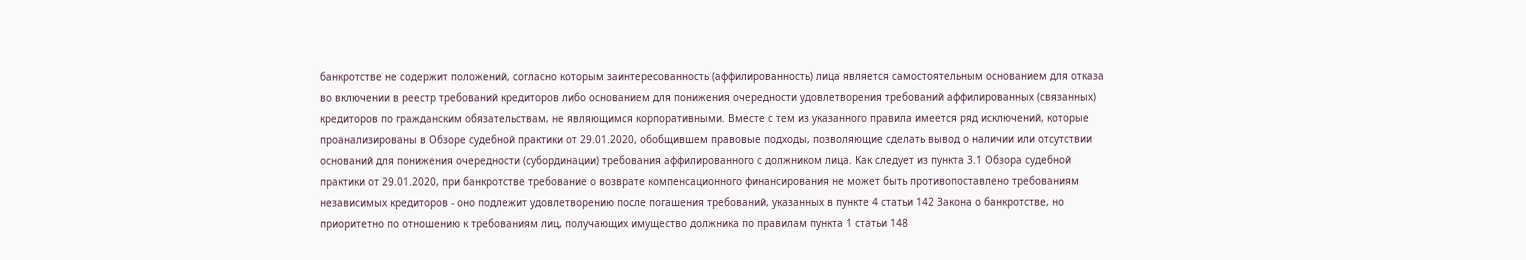банкротстве не содержит положений, согласно которым заинтересованность (аффилированность) лица является самостоятельным основанием для отказа во включении в реестр требований кредиторов либо основанием для понижения очередности удовлетворения требований аффилированных (связанных) кредиторов по гражданским обязательствам, не являющимся корпоративными. Вместе с тем из указанного правила имеется ряд исключений, которые проанализированы в Обзоре судебной практики от 29.01.2020, обобщившем правовые подходы, позволяющие сделать вывод о наличии или отсутствии оснований для понижения очередности (субординации) требования аффилированного с должником лица. Как следует из пункта 3.1 Обзора судебной практики от 29.01.2020, при банкротстве требование о возврате компенсационного финансирования не может быть противопоставлено требованиям независимых кредиторов - оно подлежит удовлетворению после погашения требований, указанных в пункте 4 статьи 142 Закона о банкротстве, но приоритетно по отношению к требованиям лиц, получающих имущество должника по правилам пункта 1 статьи 148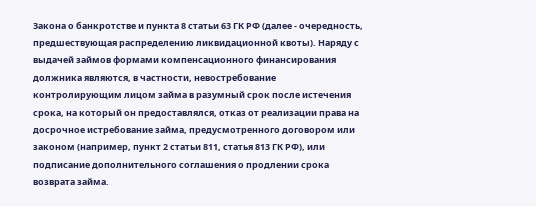Закона о банкротстве и пункта 8 статьи 63 ГК РФ (далее - очередность, предшествующая распределению ликвидационной квоты). Наряду с выдачей займов формами компенсационного финансирования должника являются, в частности, невостребование контролирующим лицом займа в разумный срок после истечения срока, на который он предоставлялся, отказ от реализации права на досрочное истребование займа, предусмотренного договором или законом (например, пункт 2 статьи 811, статья 813 ГК РФ), или подписание дополнительного соглашения о продлении срока возврата займа.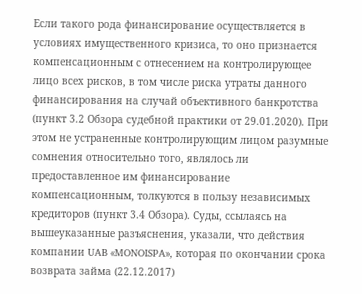Если такого рода финансирование осуществляется в условиях имущественного кризиса, то оно признается компенсационным с отнесением на контролирующее лицо всех рисков, в том числе риска утраты данного финансирования на случай объективного банкротства (пункт 3.2 Обзора судебной практики от 29.01.2020). При этом не устраненные контролирующим лицом разумные сомнения относительно того, являлось ли предоставленное им финансирование компенсационным, толкуются в пользу независимых кредиторов (пункт 3.4 Обзора). Суды, ссылаясь на вышеуказанные разъяснения, указали, что действия компании UAB «MONOISPA», которая по окончании срока возврата займа (22.12.2017)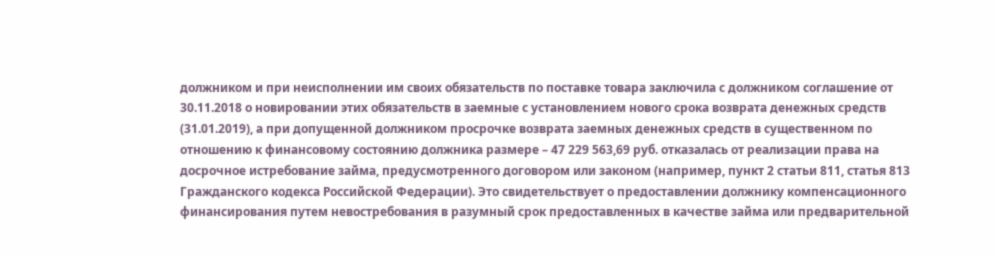должником и при неисполнении им своих обязательств по поставке товара заключила с должником соглашение от 30.11.2018 о новировании этих обязательств в заемные с установлением нового срока возврата денежных средств (31.01.2019), а при допущенной должником просрочке возврата заемных денежных средств в существенном по отношению к финансовому состоянию должника размере – 47 229 563,69 руб. отказалась от реализации права на досрочное истребование займа, предусмотренного договором или законом (например, пункт 2 статьи 811, статья 813 Гражданского кодекса Российской Федерации). Это свидетельствует о предоставлении должнику компенсационного финансирования путем невостребования в разумный срок предоставленных в качестве займа или предварительной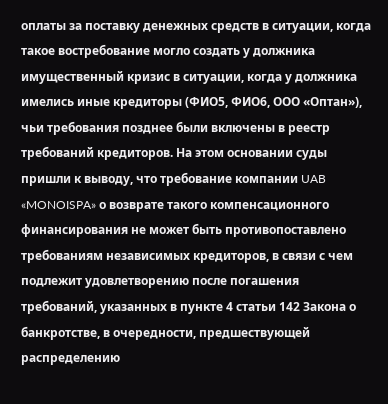оплаты за поставку денежных средств в ситуации, когда такое востребование могло создать у должника имущественный кризис в ситуации, когда у должника имелись иные кредиторы (ФИО5, ФИО6, ООО «Оптан»), чьи требования позднее были включены в реестр требований кредиторов. На этом основании суды пришли к выводу, что требование компании UAB «MONOISPA» о возврате такого компенсационного финансирования не может быть противопоставлено требованиям независимых кредиторов, в связи с чем подлежит удовлетворению после погашения требований, указанных в пункте 4 статьи 142 Закона о банкротстве, в очередности, предшествующей распределению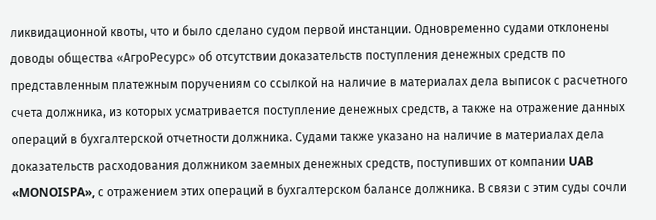ликвидационной квоты, что и было сделано судом первой инстанции. Одновременно судами отклонены доводы общества «АгроРесурс» об отсутствии доказательств поступления денежных средств по представленным платежным поручениям со ссылкой на наличие в материалах дела выписок с расчетного счета должника, из которых усматривается поступление денежных средств, а также на отражение данных операций в бухгалтерской отчетности должника. Судами также указано на наличие в материалах дела доказательств расходования должником заемных денежных средств, поступивших от компании UAB «MONOISPA», с отражением этих операций в бухгалтерском балансе должника. В связи с этим суды сочли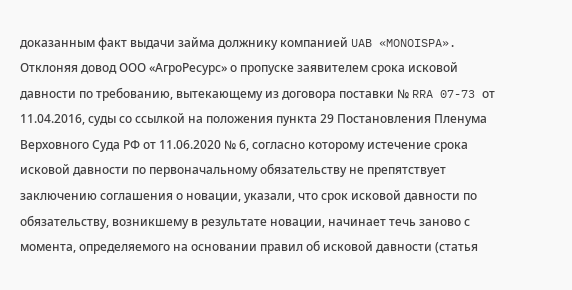доказанным факт выдачи займа должнику компанией UAB «MONOISPA». Отклоняя довод ООО «АгроРесурс» о пропуске заявителем срока исковой давности по требованию, вытекающему из договора поставки № RRA 07-73 от 11.04.2016, суды со ссылкой на положения пункта 29 Постановления Пленума Верховного Суда РФ от 11.06.2020 № 6, согласно которому истечение срока исковой давности по первоначальному обязательству не препятствует заключению соглашения о новации, указали, что срок исковой давности по обязательству, возникшему в результате новации, начинает течь заново с момента, определяемого на основании правил об исковой давности (статья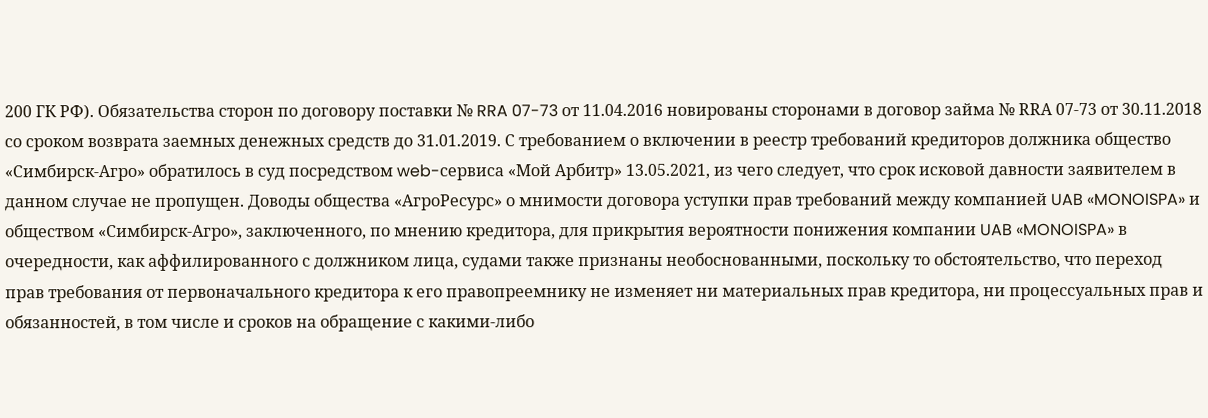200 ГК РФ). Обязательства сторон по договору поставки № RRA 07-73 от 11.04.2016 новированы сторонами в договор займа № RRА 07-73 от 30.11.2018 со сроком возврата заемных денежных средств до 31.01.2019. С требованием о включении в реестр требований кредиторов должника общество «Симбирск-Агро» обратилось в суд посредством web-сервиса «Мой Арбитр» 13.05.2021, из чего следует, что срок исковой давности заявителем в данном случае не пропущен. Доводы общества «АгроРесурс» о мнимости договора уступки прав требований между компанией UAB «MONOISPA» и обществом «Симбирск-Агро», заключенного, по мнению кредитора, для прикрытия вероятности понижения компании UAB «MONOISPA» в очередности, как аффилированного с должником лица, судами также признаны необоснованными, поскольку то обстоятельство, что переход прав требования от первоначального кредитора к его правопреемнику не изменяет ни материальных прав кредитора, ни процессуальных прав и обязанностей, в том числе и сроков на обращение с какими-либо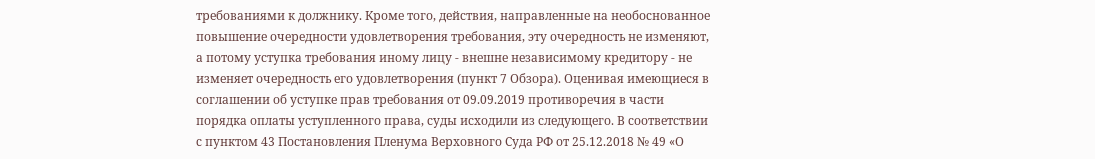требованиями к должнику. Кроме того, действия, направленные на необоснованное повышение очередности удовлетворения требования, эту очередность не изменяют, а потому уступка требования иному лицу - внешне независимому кредитору - не изменяет очередность его удовлетворения (пункт 7 Обзора). Оценивая имеющиеся в соглашении об уступке прав требования от 09.09.2019 противоречия в части порядка оплаты уступленного права, суды исходили из следующего. В соответствии с пунктом 43 Постановления Пленума Верховного Суда РФ от 25.12.2018 № 49 «О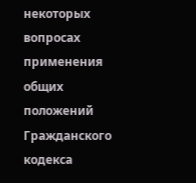некоторых вопросах применения общих положений Гражданского кодекса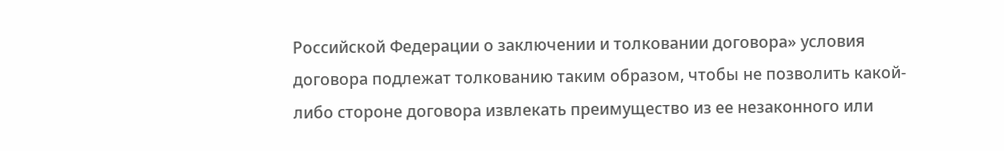Российской Федерации о заключении и толковании договора» условия договора подлежат толкованию таким образом, чтобы не позволить какой-либо стороне договора извлекать преимущество из ее незаконного или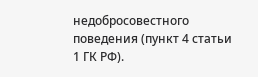недобросовестного поведения (пункт 4 статьи 1 ГК РФ).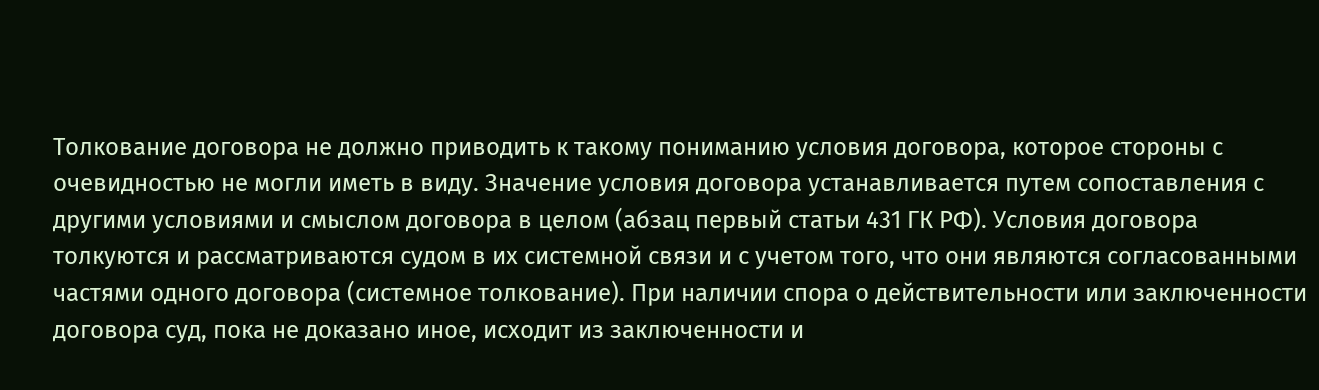Толкование договора не должно приводить к такому пониманию условия договора, которое стороны с очевидностью не могли иметь в виду. Значение условия договора устанавливается путем сопоставления с другими условиями и смыслом договора в целом (абзац первый статьи 431 ГК РФ). Условия договора толкуются и рассматриваются судом в их системной связи и с учетом того, что они являются согласованными частями одного договора (системное толкование). При наличии спора о действительности или заключенности договора суд, пока не доказано иное, исходит из заключенности и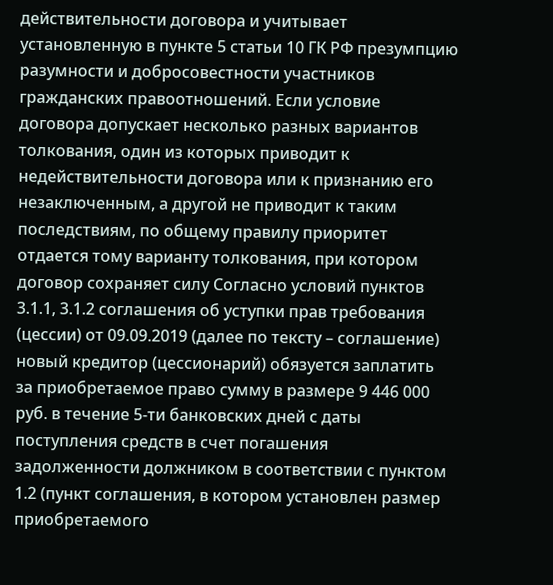действительности договора и учитывает установленную в пункте 5 статьи 10 ГК РФ презумпцию разумности и добросовестности участников гражданских правоотношений. Если условие договора допускает несколько разных вариантов толкования, один из которых приводит к недействительности договора или к признанию его незаключенным, а другой не приводит к таким последствиям, по общему правилу приоритет отдается тому варианту толкования, при котором договор сохраняет силу Согласно условий пунктов 3.1.1, 3.1.2 соглашения об уступки прав требования (цессии) от 09.09.2019 (далее по тексту – соглашение) новый кредитор (цессионарий) обязуется заплатить за приобретаемое право сумму в размере 9 446 000 руб. в течение 5-ти банковских дней с даты поступления средств в счет погашения задолженности должником в соответствии с пунктом 1.2 (пункт соглашения, в котором установлен размер приобретаемого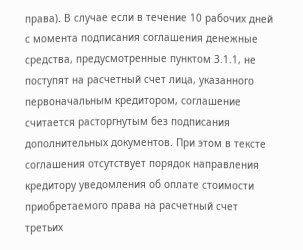права). В случае если в течение 10 рабочих дней с момента подписания соглашения денежные средства, предусмотренные пунктом 3.1.1, не поступят на расчетный счет лица, указанного первоначальным кредитором, соглашение считается расторгнутым без подписания дополнительных документов. При этом в тексте соглашения отсутствует порядок направления кредитору уведомления об оплате стоимости приобретаемого права на расчетный счет третьих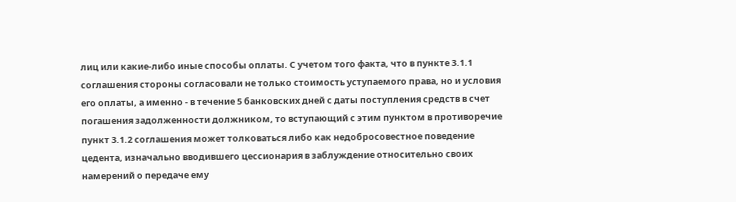лиц или какие-либо иные способы оплаты. С учетом того факта, что в пункте 3.1.1 соглашения стороны согласовали не только стоимость уступаемого права, но и условия его оплаты, а именно - в течение 5 банковских дней с даты поступления средств в счет погашения задолженности должником, то вступающий с этим пунктом в противоречие пункт 3.1.2 соглашения может толковаться либо как недобросовестное поведение цедента, изначально вводившего цессионария в заблуждение относительно своих намерений о передаче ему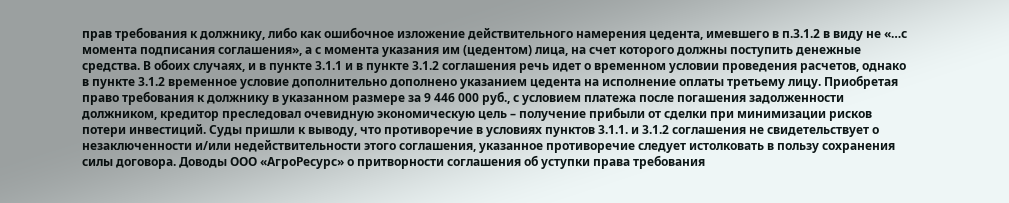прав требования к должнику, либо как ошибочное изложение действительного намерения цедента, имевшего в п.3.1.2 в виду не «…с момента подписания соглашения», а с момента указания им (цедентом) лица, на счет которого должны поступить денежные средства. В обоих случаях, и в пункте 3.1.1 и в пункте 3.1.2 соглашения речь идет о временном условии проведения расчетов, однако в пункте 3.1.2 временное условие дополнительно дополнено указанием цедента на исполнение оплаты третьему лицу. Приобретая право требования к должнику в указанном размере за 9 446 000 руб., с условием платежа после погашения задолженности должником, кредитор преследовал очевидную экономическую цель – получение прибыли от сделки при минимизации рисков потери инвестиций. Суды пришли к выводу, что противоречие в условиях пунктов 3.1.1. и 3.1.2 cоглашения не свидетельствует о незаключенности и/или недействительности этого соглашения, указанное противоречие следует истолковать в пользу сохранения силы договора. Доводы ООО «АгроРесурс» о притворности соглашения об уступки права требования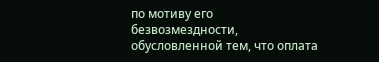по мотиву его безвозмездности, обусловленной тем, что оплата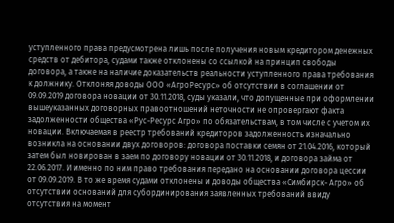уступленного права предусмотрена лишь после получения новым кредитором денежных средств от дебитора, судами также отклонены со ссылкой на принцип свободы договора, а также на наличие доказательств реальности уступленного права требования к должнику. Отклоняя доводы ООО «АгроРесурс» об отсутствии в соглашении от 09.09.2019 договора новации от 30.11.2018, суды указали, что допущенные при оформлении вышеуказанных договорных правоотношений неточности не опровергают факта задолженности общества «Рус-Ресурс Агро» по обязательствам, в том числе с учетом их новации. Включаемая в реестр требований кредиторов задолженность изначально возникла на основании двух договоров: договора поставки семян от 21.04.2016, который затем был новирован в заем по договору новации от 30.11.2018, и договора займа от 22.06.2017. И именно по ним право требования передано на основании договора цессии от 09.09.2019. В то же время судами отклонены и доводы общества «Симбирск- Агро» об отсутствии оснований для субординирования заявленных требований ввиду отсутствия на момент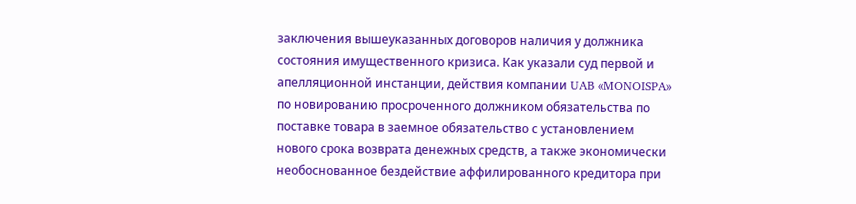заключения вышеуказанных договоров наличия у должника состояния имущественного кризиса. Как указали суд первой и апелляционной инстанции, действия компании UAB «MONOISPA» по новированию просроченного должником обязательства по поставке товара в заемное обязательство с установлением нового срока возврата денежных средств, а также экономически необоснованное бездействие аффилированного кредитора при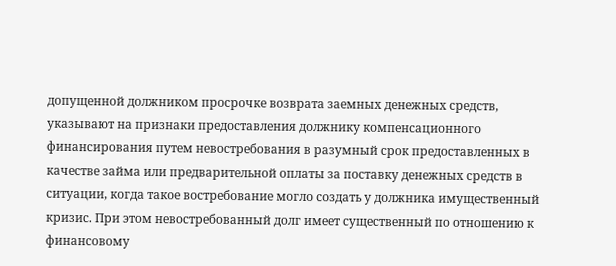допущенной должником просрочке возврата заемных денежных средств, указывают на признаки предоставления должнику компенсационного финансирования путем невостребования в разумный срок предоставленных в качестве займа или предварительной оплаты за поставку денежных средств в ситуации, когда такое востребование могло создать у должника имущественный кризис. При этом невостребованный долг имеет существенный по отношению к финансовому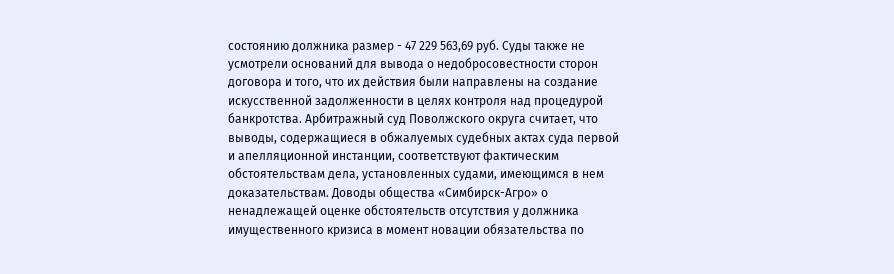состоянию должника размер - 47 229 563,69 руб. Суды также не усмотрели оснований для вывода о недобросовестности сторон договора и того, что их действия были направлены на создание искусственной задолженности в целях контроля над процедурой банкротства. Арбитражный суд Поволжского округа считает, что выводы, содержащиеся в обжалуемых судебных актах суда первой и апелляционной инстанции, соответствуют фактическим обстоятельствам дела, установленных судами, имеющимся в нем доказательствам. Доводы общества «Симбирск-Агро» о ненадлежащей оценке обстоятельств отсутствия у должника имущественного кризиса в момент новации обязательства по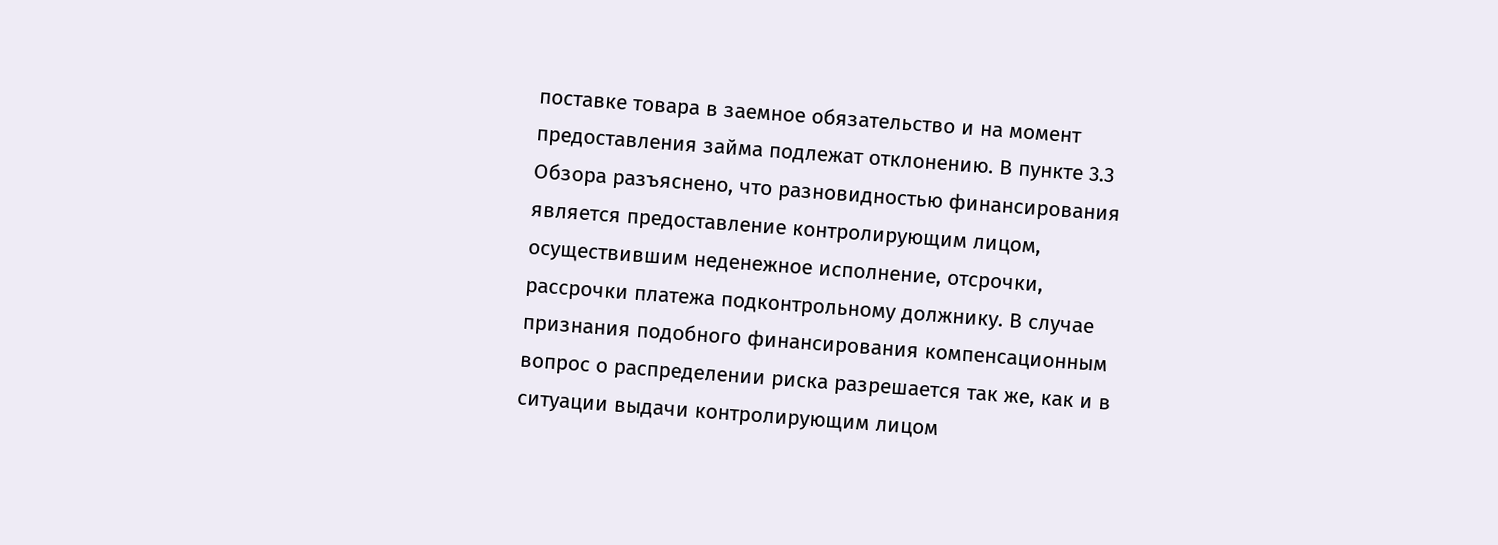поставке товара в заемное обязательство и на момент предоставления займа подлежат отклонению. В пункте 3.3 Обзора разъяснено, что разновидностью финансирования является предоставление контролирующим лицом, осуществившим неденежное исполнение, отсрочки, рассрочки платежа подконтрольному должнику. В случае признания подобного финансирования компенсационным вопрос о распределении риска разрешается так же, как и в ситуации выдачи контролирующим лицом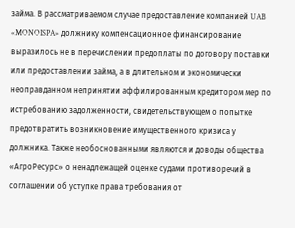займа. В рассматриваемом случае предоставление компанией UAB «MONOISPA» должнику компенсационное финансирование выразилось не в перечислении предоплаты по договору поставки или предоставлении займа, а в длительном и экономически неоправданном непринятии аффилированным кредитором мер по истребованию задолженности, свидетельствующем о попытке предотвратить возникновение имущественного кризиса у должника. Также необоснованными являются и доводы общества «АгроРесурс» о ненадлежащей оценке судами противоречий в соглашении об уступке права требования от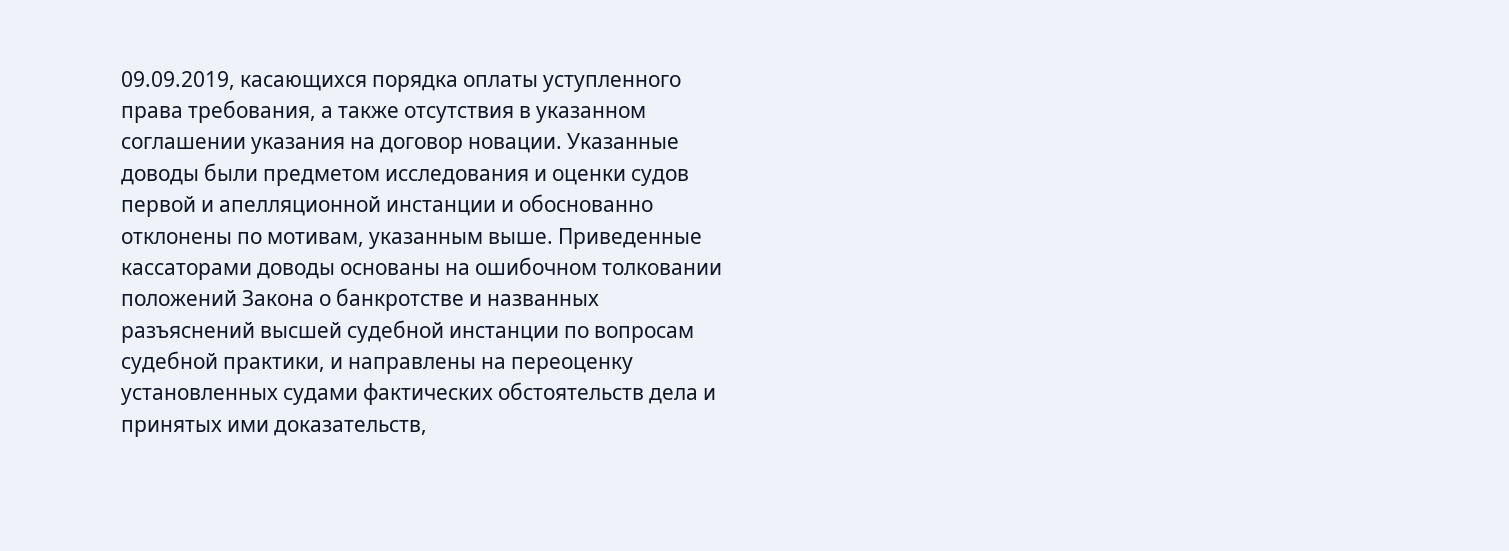09.09.2019, касающихся порядка оплаты уступленного права требования, а также отсутствия в указанном соглашении указания на договор новации. Указанные доводы были предметом исследования и оценки судов первой и апелляционной инстанции и обоснованно отклонены по мотивам, указанным выше. Приведенные кассаторами доводы основаны на ошибочном толковании положений Закона о банкротстве и названных разъяснений высшей судебной инстанции по вопросам судебной практики, и направлены на переоценку установленных судами фактических обстоятельств дела и принятых ими доказательств,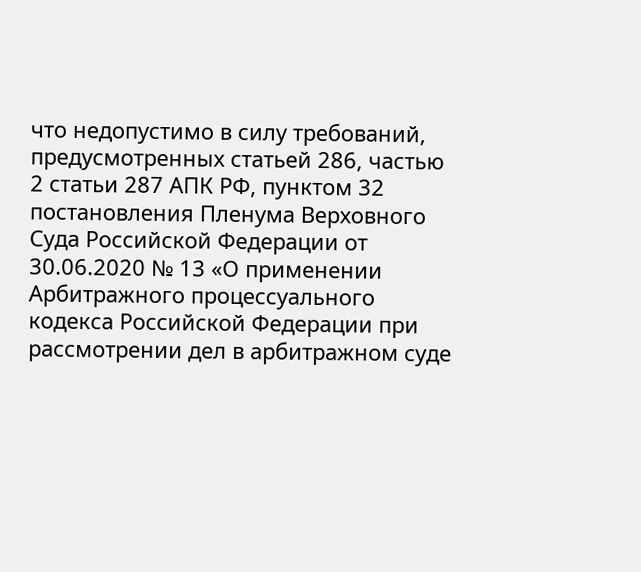что недопустимо в силу требований, предусмотренных статьей 286, частью 2 статьи 287 АПК РФ, пунктом 32 постановления Пленума Верховного Суда Российской Федерации от 30.06.2020 № 13 «О применении Арбитражного процессуального кодекса Российской Федерации при рассмотрении дел в арбитражном суде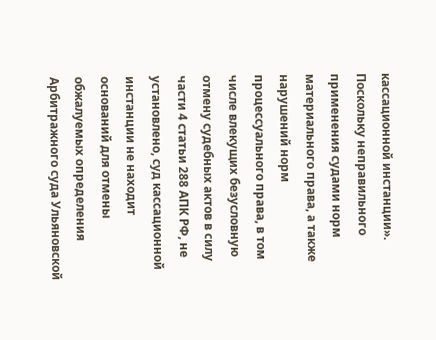кассационной инстанции». Поскольку неправильного применения судами норм материального права, а также нарушений норм процессуального права, в том числе влекущих безусловную отмену судебных актов в силу части 4 статьи 288 АПК РФ, не установлено, суд кассационной инстанции не находит оснований для отмены обжалуемых определения Арбитражного суда Ульяновской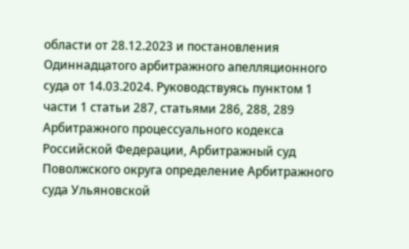области от 28.12.2023 и постановления Одиннадцатого арбитражного апелляционного суда от 14.03.2024. Руководствуясь пунктом 1 части 1 статьи 287, статьями 286, 288, 289 Арбитражного процессуального кодекса Российской Федерации, Арбитражный суд Поволжского округа определение Арбитражного суда Ульяновской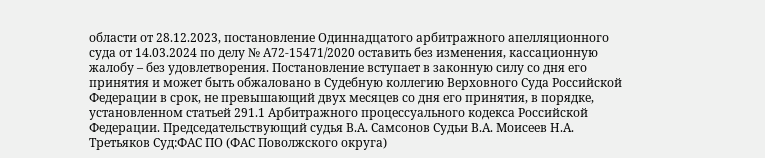области от 28.12.2023, постановление Одиннадцатого арбитражного апелляционного суда от 14.03.2024 по делу № А72-15471/2020 оставить без изменения, кассационную жалобу – без удовлетворения. Постановление вступает в законную силу со дня его принятия и может быть обжаловано в Судебную коллегию Верховного Суда Российской Федерации в срок, не превышающий двух месяцев со дня его принятия, в порядке, установленном статьей 291.1 Арбитражного процессуального кодекса Российской Федерации. Председательствующий судья В.А. Самсонов Судьи В.А. Моисеев Н.А. Третьяков Суд:ФАС ПО (ФАС Поволжского округа)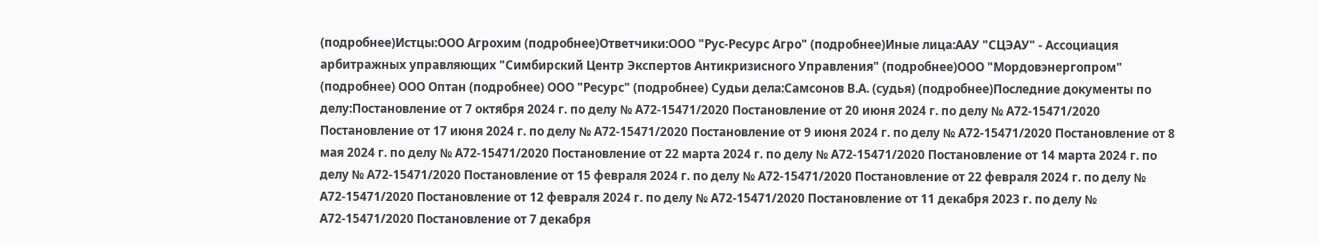(подробнее)Истцы:ООО Агрохим (подробнее)Ответчики:ООО "Рус-Ресурс Агро" (подробнее)Иные лица:ААУ "СЦЭАУ" - Ассоциация арбитражных управляющих "Симбирский Центр Экспертов Антикризисного Управления" (подробнее)ООО "Мордовэнергопром" (подробнее) ООО Оптан (подробнее) ООО "Ресурс" (подробнее) Судьи дела:Самсонов В.А. (судья) (подробнее)Последние документы по делу:Постановление от 7 октября 2024 г. по делу № А72-15471/2020 Постановление от 20 июня 2024 г. по делу № А72-15471/2020 Постановление от 17 июня 2024 г. по делу № А72-15471/2020 Постановление от 9 июня 2024 г. по делу № А72-15471/2020 Постановление от 8 мая 2024 г. по делу № А72-15471/2020 Постановление от 22 марта 2024 г. по делу № А72-15471/2020 Постановление от 14 марта 2024 г. по делу № А72-15471/2020 Постановление от 15 февраля 2024 г. по делу № А72-15471/2020 Постановление от 22 февраля 2024 г. по делу № А72-15471/2020 Постановление от 12 февраля 2024 г. по делу № А72-15471/2020 Постановление от 11 декабря 2023 г. по делу № А72-15471/2020 Постановление от 7 декабря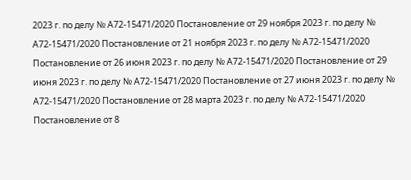2023 г. по делу № А72-15471/2020 Постановление от 29 ноября 2023 г. по делу № А72-15471/2020 Постановление от 21 ноября 2023 г. по делу № А72-15471/2020 Постановление от 26 июня 2023 г. по делу № А72-15471/2020 Постановление от 29 июня 2023 г. по делу № А72-15471/2020 Постановление от 27 июня 2023 г. по делу № А72-15471/2020 Постановление от 28 марта 2023 г. по делу № А72-15471/2020 Постановление от 8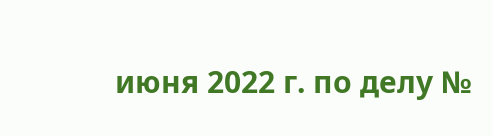июня 2022 г. по делу №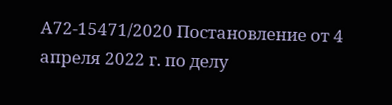А72-15471/2020 Постановление от 4 апреля 2022 г. по делу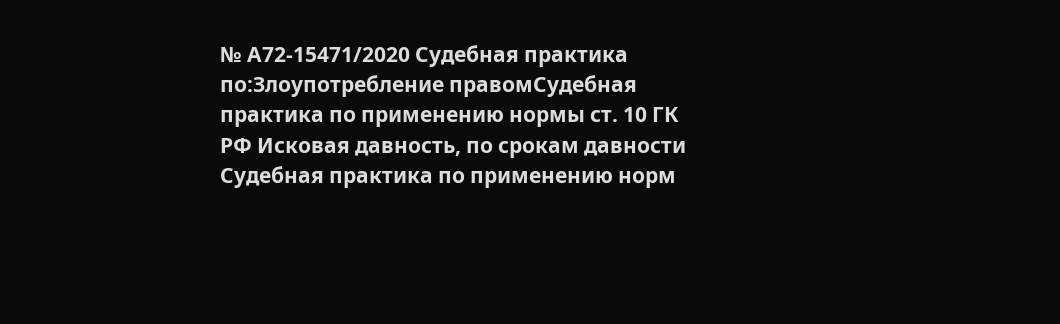№ А72-15471/2020 Судебная практика по:Злоупотребление правомСудебная практика по применению нормы ст. 10 ГК РФ Исковая давность, по срокам давности Судебная практика по применению норм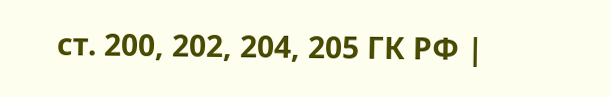ст. 200, 202, 204, 205 ГК РФ |